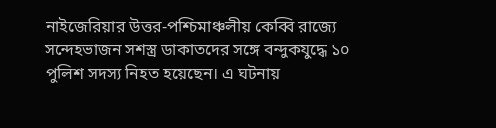নাইজেরিয়ার উত্তর-পশ্চিমাঞ্চলীয় কেব্বি রাজ্যে সন্দেহভাজন সশস্ত্র ডাকাতদের সঙ্গে বন্দুকযুদ্ধে ১০ পুলিশ সদস্য নিহত হয়েছেন। এ ঘটনায়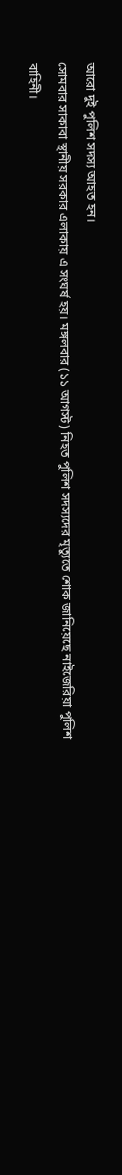আরো দুই পুলিশ সদস্য আহত হন।
সোমবার সাকাবা স্থানীয় সরকার এলাকায় এ সংঘর্ষ হয়। মঙ্গলবার (১১ আগস্ট) নিহত পুলিশ সদস্যদের মৃত্যুতে শোক জানিয়েছে নাইজেরিয়া পুলিশ বাহিনী।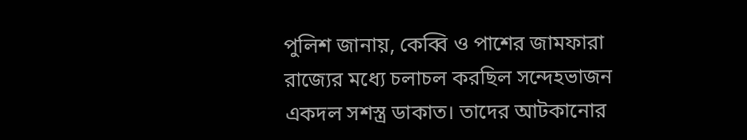পুলিশ জানায়, কেব্বি ও পাশের জামফারা রাজ্যের মধ্যে চলাচল করছিল সন্দেহভাজন একদল সশস্ত্র ডাকাত। তাদের আটকানোর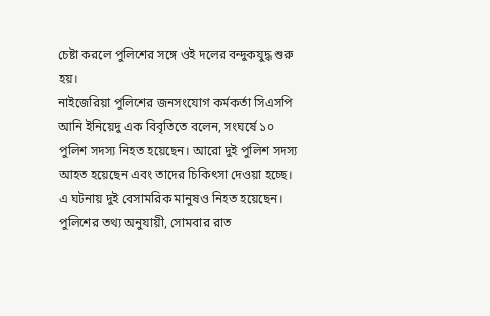চেষ্টা করলে পুলিশের সঙ্গে ওই দলের বন্দুকযুদ্ধ শুরু হয়।
নাইজেরিয়া পুলিশের জনসংযোগ কর্মকর্তা সিএসপি আনি ইনিয়েদু এক বিবৃতিতে বলেন, সংঘর্ষে ১০ পুলিশ সদস্য নিহত হয়েছেন। আরো দুই পুলিশ সদস্য আহত হয়েছেন এবং তাদের চিকিৎসা দেওয়া হচ্ছে। এ ঘটনায় দুই বেসামরিক মানুষও নিহত হয়েছেন। পুলিশের তথ্য অনুযায়ী, সোমবার রাত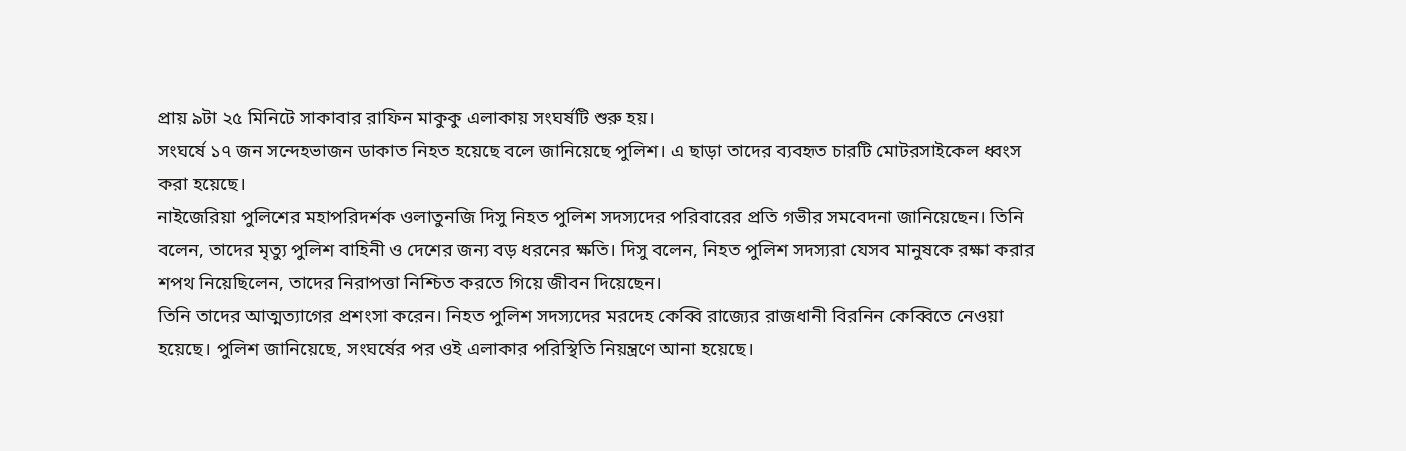প্রায় ৯টা ২৫ মিনিটে সাকাবার রাফিন মাকুকু এলাকায় সংঘর্ষটি শুরু হয়।
সংঘর্ষে ১৭ জন সন্দেহভাজন ডাকাত নিহত হয়েছে বলে জানিয়েছে পুলিশ। এ ছাড়া তাদের ব্যবহৃত চারটি মোটরসাইকেল ধ্বংস করা হয়েছে।
নাইজেরিয়া পুলিশের মহাপরিদর্শক ওলাতুনজি দিসু নিহত পুলিশ সদস্যদের পরিবারের প্রতি গভীর সমবেদনা জানিয়েছেন। তিনি বলেন, তাদের মৃত্যু পুলিশ বাহিনী ও দেশের জন্য বড় ধরনের ক্ষতি। দিসু বলেন, নিহত পুলিশ সদস্যরা যেসব মানুষকে রক্ষা করার শপথ নিয়েছিলেন, তাদের নিরাপত্তা নিশ্চিত করতে গিয়ে জীবন দিয়েছেন।
তিনি তাদের আত্মত্যাগের প্রশংসা করেন। নিহত পুলিশ সদস্যদের মরদেহ কেব্বি রাজ্যের রাজধানী বিরনিন কেব্বিতে নেওয়া হয়েছে। পুলিশ জানিয়েছে, সংঘর্ষের পর ওই এলাকার পরিস্থিতি নিয়ন্ত্রণে আনা হয়েছে।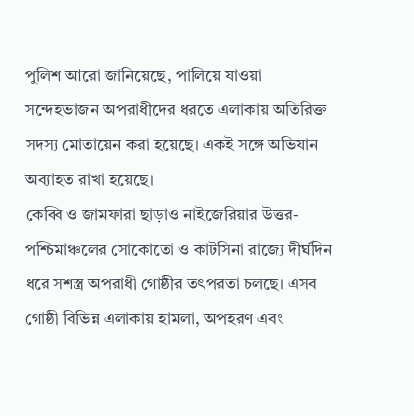পুলিশ আরো জানিয়েছে, পালিয়ে যাওয়া সন্দেহভাজন অপরাধীদের ধরতে এলাকায় অতিরিক্ত সদস্য মোতায়েন করা হয়েছে। একই সঙ্গে অভিযান অব্যাহত রাখা হয়েছে।
কেব্বি ও জামফারা ছাড়াও নাইজেরিয়ার উত্তর-পশ্চিমাঞ্চলের সোকোতো ও কাটসিনা রাজ্যে দীর্ঘদিন ধরে সশস্ত্র অপরাধী গোষ্ঠীর তৎপরতা চলছে। এসব গোষ্ঠী বিভিন্ন এলাকায় হামলা, অপহরণ এবং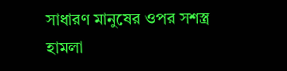সাধারণ মানুষের ওপর সশস্ত্র হামলা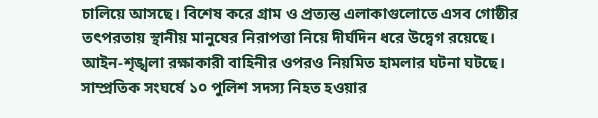চালিয়ে আসছে। বিশেষ করে গ্রাম ও প্রত্যন্ত এলাকাগুলোতে এসব গোষ্ঠীর তৎপরতায় স্থানীয় মানুষের নিরাপত্তা নিয়ে দীর্ঘদিন ধরে উদ্বেগ রয়েছে। আইন-শৃঙ্খলা রক্ষাকারী বাহিনীর ওপরও নিয়মিত হামলার ঘটনা ঘটছে। সাম্প্রতিক সংঘর্ষে ১০ পুলিশ সদস্য নিহত হওয়ার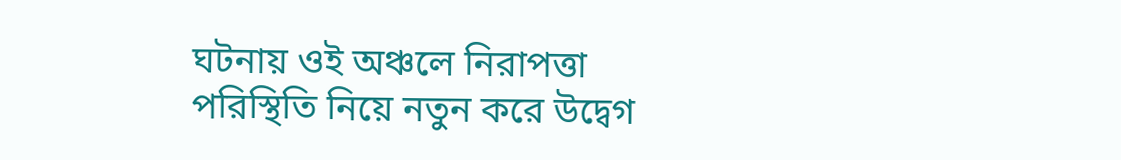ঘটনায় ওই অঞ্চলে নিরাপত্তা পরিস্থিতি নিয়ে নতুন করে উদ্বেগ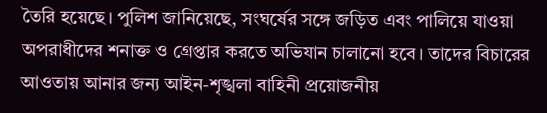তৈরি হয়েছে। পুলিশ জানিয়েছে, সংঘর্ষের সঙ্গে জড়িত এবং পালিয়ে যাওয়া অপরাধীদের শনাক্ত ও গ্রেপ্তার করতে অভিযান চালানো হবে। তাদের বিচারের আওতায় আনার জন্য আইন-শৃঙ্খলা বাহিনী প্রয়োজনীয়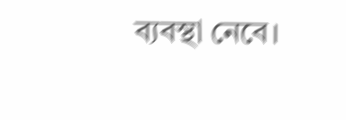ব্যবস্থা নেবে।